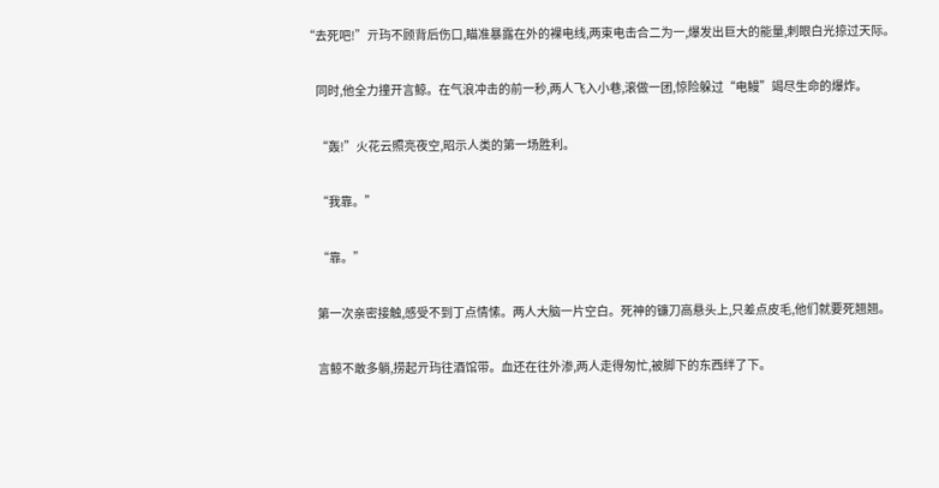“去死吧!”亓玙不顾背后伤口,瞄准暴露在外的裸电线,两束电击合二为一,爆发出巨大的能量,刺眼白光掠过天际。

    同时,他全力撞开言鲸。在气浪冲击的前一秒,两人飞入小巷,滚做一团,惊险躲过“电鳗”竭尽生命的爆炸。

    “轰!”火花云照亮夜空,昭示人类的第一场胜利。

    “我靠。”

    “靠。”

    第一次亲密接触,感受不到丁点情愫。两人大脑一片空白。死神的镰刀高悬头上,只差点皮毛,他们就要死翘翘。

    言鲸不敢多躺,捞起亓玙往酒馆带。血还在往外渗,两人走得匆忙,被脚下的东西绊了下。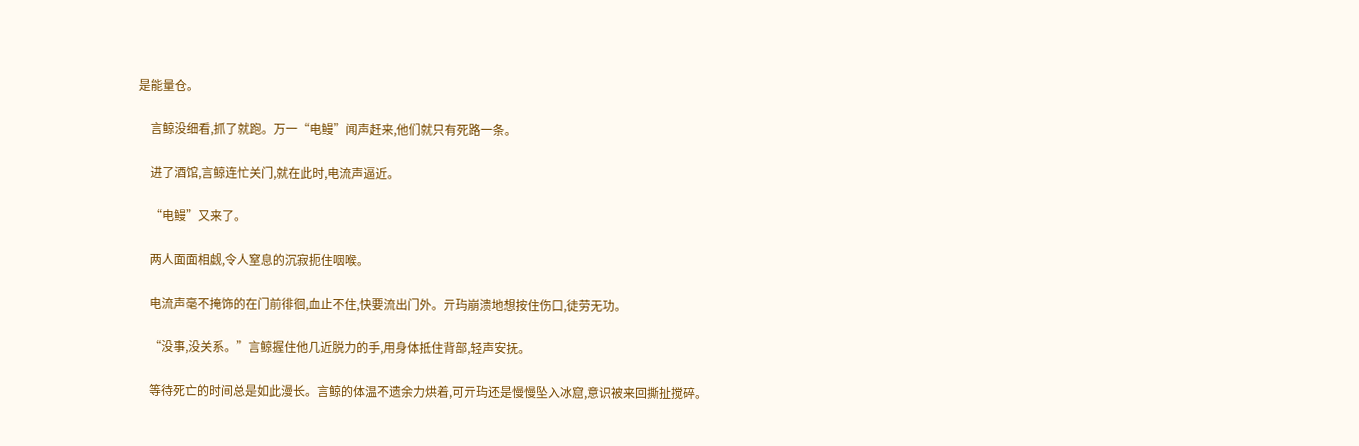是能量仓。

    言鲸没细看,抓了就跑。万一“电鳗”闻声赶来,他们就只有死路一条。

    进了酒馆,言鲸连忙关门,就在此时,电流声逼近。

    “电鳗”又来了。

    两人面面相觑,令人窒息的沉寂扼住咽喉。

    电流声毫不掩饰的在门前徘徊,血止不住,快要流出门外。亓玙崩溃地想按住伤口,徒劳无功。

    “没事,没关系。”言鲸握住他几近脱力的手,用身体抵住背部,轻声安抚。

    等待死亡的时间总是如此漫长。言鲸的体温不遗余力烘着,可亓玙还是慢慢坠入冰窟,意识被来回撕扯搅碎。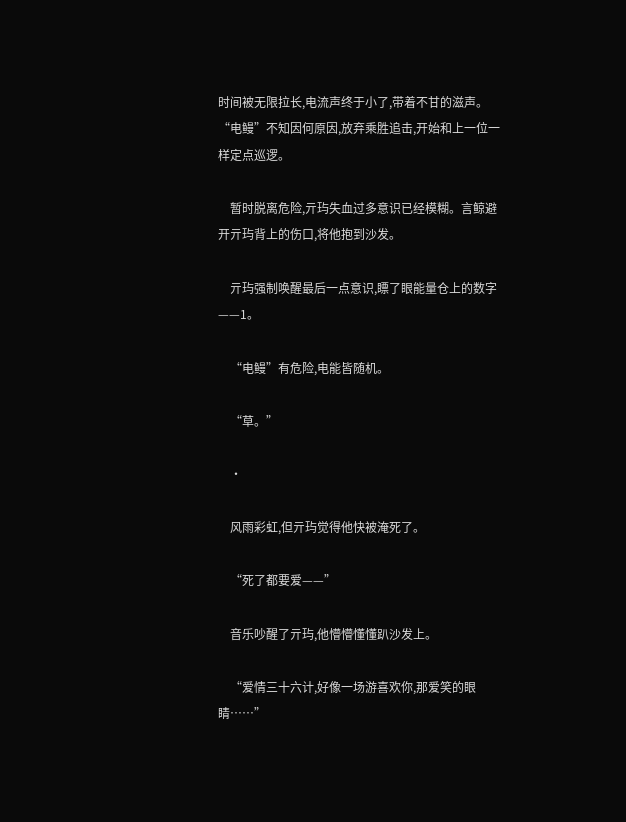时间被无限拉长,电流声终于小了,带着不甘的滋声。“电鳗”不知因何原因,放弃乘胜追击,开始和上一位一样定点巡逻。

    暂时脱离危险,亓玙失血过多意识已经模糊。言鲸避开亓玙背上的伤口,将他抱到沙发。

    亓玙强制唤醒最后一点意识,瞟了眼能量仓上的数字——1。

    “电鳗”有危险,电能皆随机。

    “草。”

    ·

    风雨彩虹,但亓玙觉得他快被淹死了。

    “死了都要爱——”

    音乐吵醒了亓玙,他懵懵懂懂趴沙发上。

    “爱情三十六计,好像一场游喜欢你,那爱笑的眼睛……”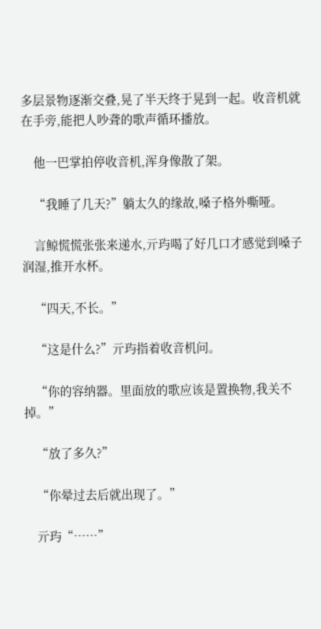多层景物逐渐交叠,晃了半天终于晃到一起。收音机就在手旁,能把人吵聋的歌声循环播放。

    他一巴掌拍停收音机,浑身像散了架。

    “我睡了几天?”躺太久的缘故,嗓子格外嘶哑。

    言鲸慌慌张张来递水,亓玙喝了好几口才感觉到嗓子润湿,推开水杯。

    “四天,不长。”

    “这是什么?”亓玙指着收音机问。

    “你的容纳器。里面放的歌应该是置换物,我关不掉。”

    “放了多久?”

    “你晕过去后就出现了。”

    亓玙“……”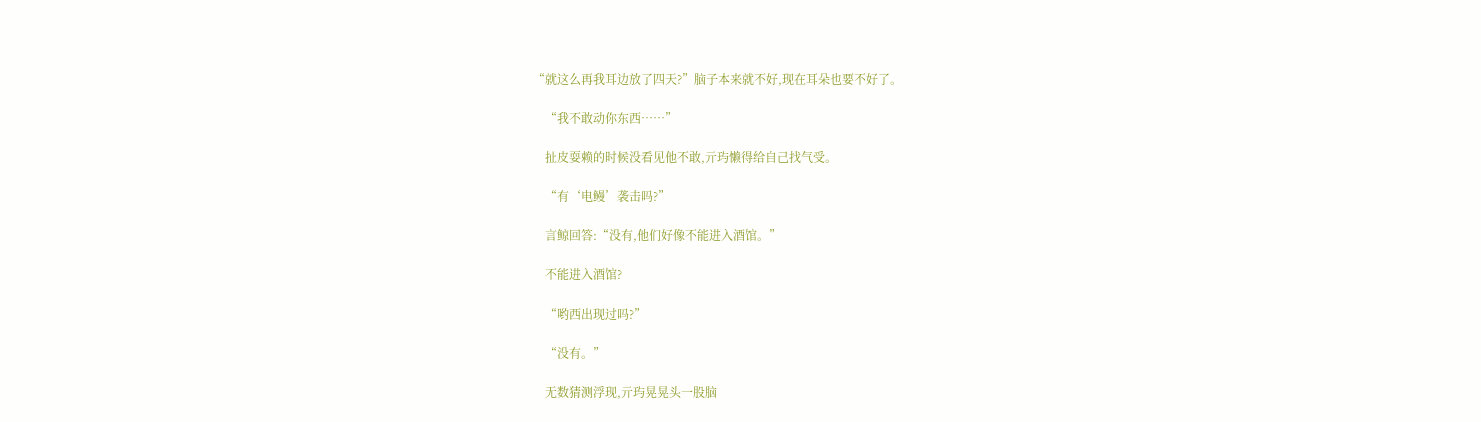“就这么再我耳边放了四天?”脑子本来就不好,现在耳朵也要不好了。

    “我不敢动你东西……”

    扯皮耍赖的时候没看见他不敢,亓玙懒得给自己找气受。

    “有‘电鳗’袭击吗?”

    言鲸回答:“没有,他们好像不能进入酒馆。”

    不能进入酒馆?

    “哟西出现过吗?”

    “没有。”

    无数猜测浮现,亓玙晃晃头一股脑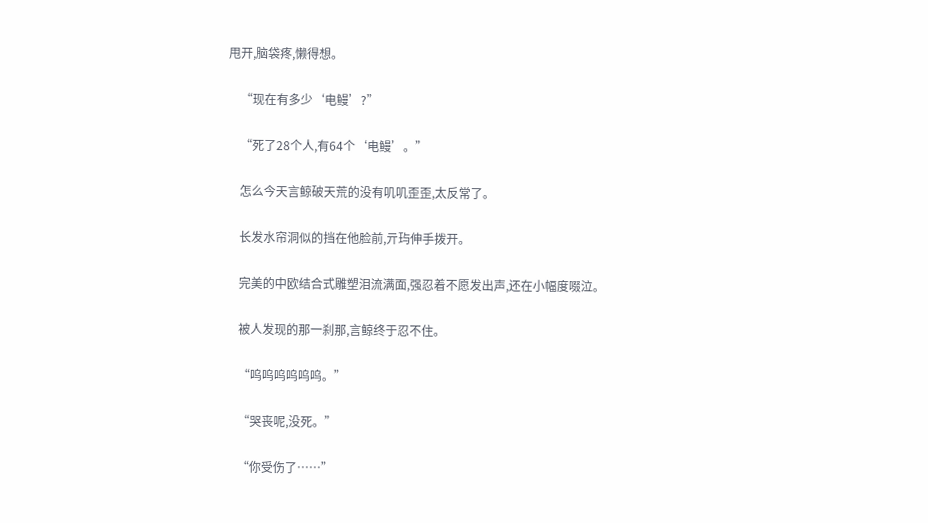甩开,脑袋疼,懒得想。

    “现在有多少‘电鳗’?”

    “死了28个人,有64个‘电鳗’。”

    怎么今天言鲸破天荒的没有叽叽歪歪,太反常了。

    长发水帘洞似的挡在他脸前,亓玙伸手拨开。

    完美的中欧结合式雕塑泪流满面,强忍着不愿发出声,还在小幅度啜泣。

    被人发现的那一刹那,言鲸终于忍不住。

    “呜呜呜呜呜呜。”

    “哭丧呢,没死。”

    “你受伤了……”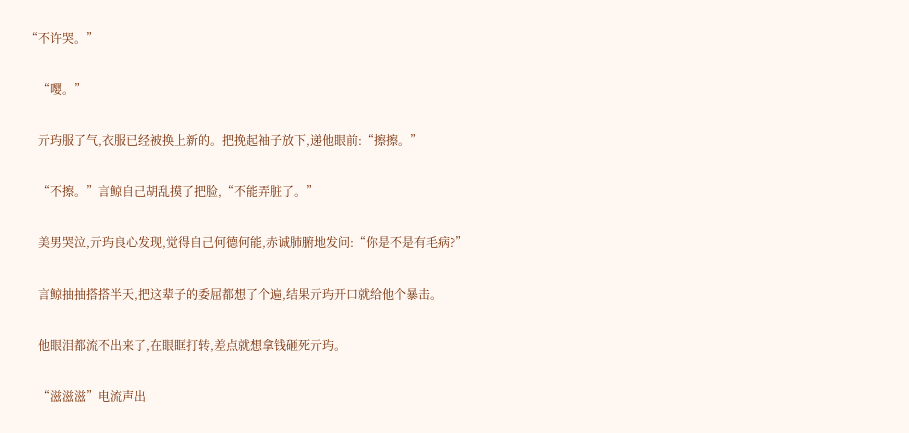“不许哭。”

    “嘤。”

    亓玙服了气,衣服已经被换上新的。把挽起袖子放下,递他眼前:“擦擦。”

    “不擦。”言鲸自己胡乱摸了把脸,“不能弄脏了。”

    美男哭泣,亓玙良心发现,觉得自己何德何能,赤诚肺腑地发问:“你是不是有毛病?”

    言鲸抽抽搭搭半天,把这辈子的委屈都想了个遍,结果亓玙开口就给他个暴击。

    他眼泪都流不出来了,在眼眶打转,差点就想拿钱砸死亓玙。

    “滋滋滋”电流声出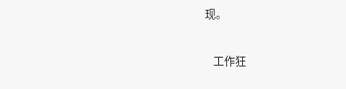现。

    工作狂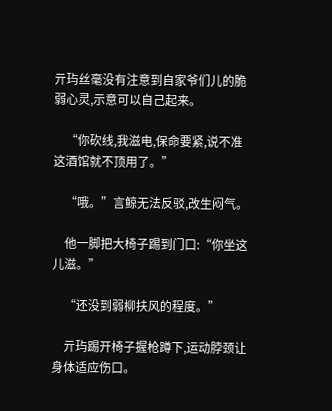亓玙丝毫没有注意到自家爷们儿的脆弱心灵,示意可以自己起来。

    “你砍线,我滋电,保命要紧,说不准这酒馆就不顶用了。”

    “哦。”言鲸无法反驳,改生闷气。

    他一脚把大椅子踢到门口:“你坐这儿滋。”

    “还没到弱柳扶风的程度。”

    亓玙踢开椅子握枪蹲下,运动脖颈让身体适应伤口。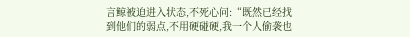言鲸被迫进入状态,不死心问:“既然已经找到他们的弱点,不用硬碰硬,我一个人偷袭也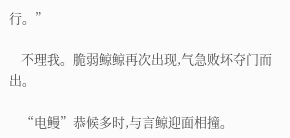行。”

    不理我。脆弱鲸鲸再次出现,气急败坏夺门而出。

    “电鳗”恭候多时,与言鲸迎面相撞。